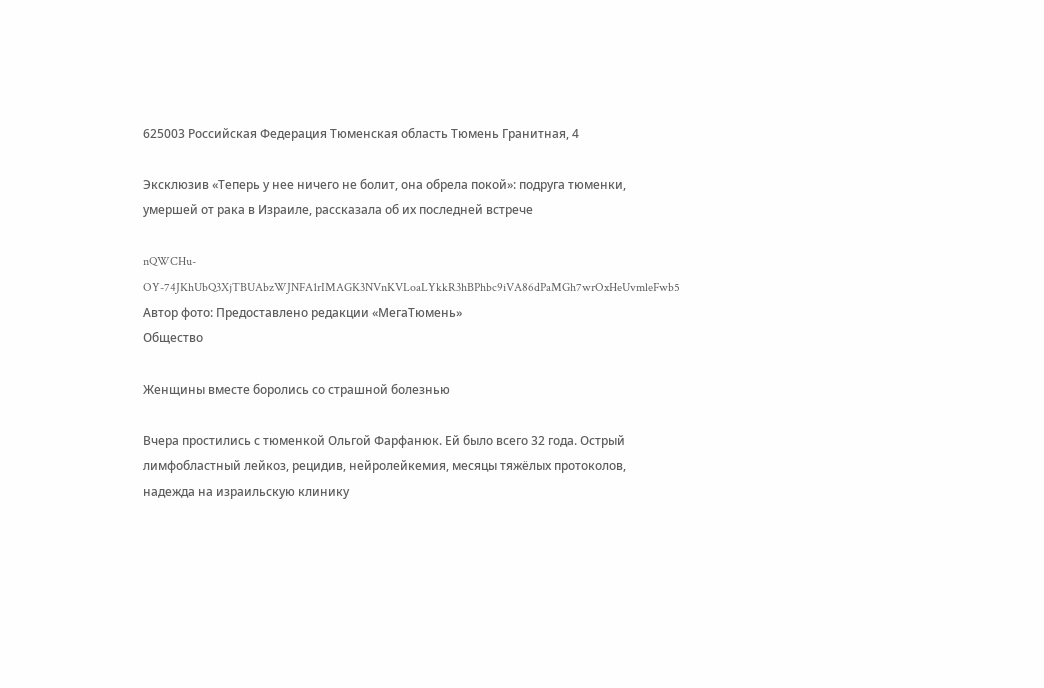625003 Российская Федерация Тюменская область Тюмень Гранитная, 4

Эксклюзив «Теперь у нее ничего не болит, она обрела покой»: подруга тюменки, умершей от рака в Израиле, рассказала об их последней встрече

nQWCHu-OY-74JKhUbQ3XjTBUAbzWJNFA1rIMAGK3NVnKVLoaLYkkR3hBPhbc9iVA86dPaMGh7wrOxHeUvmleFwb5
Автор фото: Предоставлено редакции «МегаТюмень»
Общество

Женщины вместе боролись со страшной болезнью

Вчера простились с тюменкой Ольгой Фарфанюк. Ей было всего 32 года. Острый лимфобластный лейкоз, рецидив, нейролейкемия, месяцы тяжёлых протоколов, надежда на израильскую клинику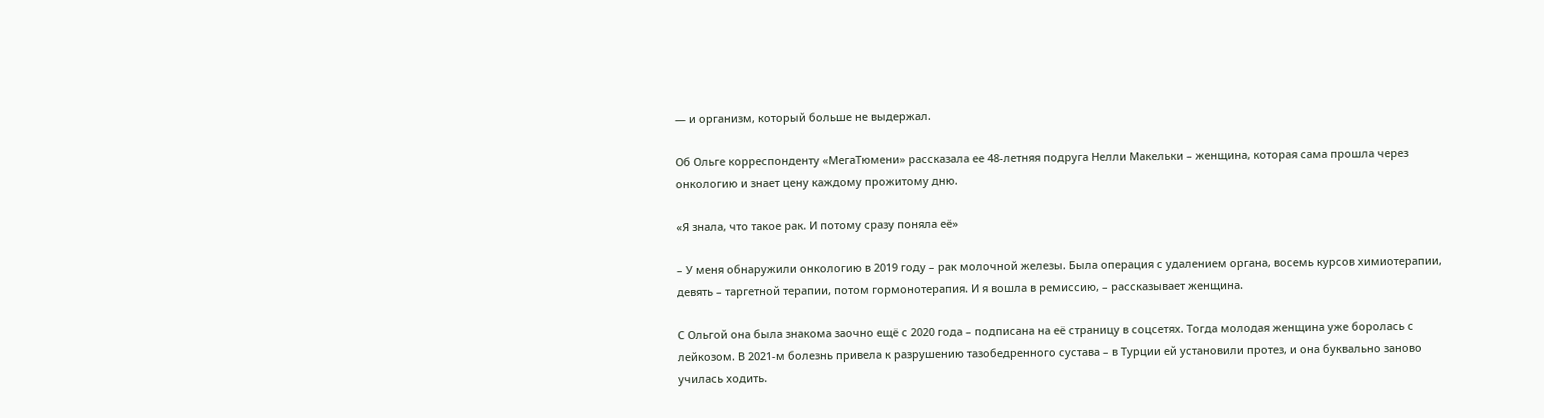— и организм, который больше не выдержал.

Об Ольге корреспонденту «МегаТюмени» рассказала ее 48-летняя подруга Нелли Макельки – женщина, которая сама прошла через онкологию и знает цену каждому прожитому дню.

«Я знала, что такое рак. И потому сразу поняла её»

– У меня обнаружили онкологию в 2019 году – рак молочной железы. Была операция с удалением органа, восемь курсов химиотерапии, девять – таргетной терапии, потом гормонотерапия. И я вошла в ремиссию, – рассказывает женщина.

С Ольгой она была знакома заочно ещё с 2020 года – подписана на её страницу в соцсетях. Тогда молодая женщина уже боролась с лейкозом. В 2021-м болезнь привела к разрушению тазобедренного сустава – в Турции ей установили протез, и она буквально заново училась ходить.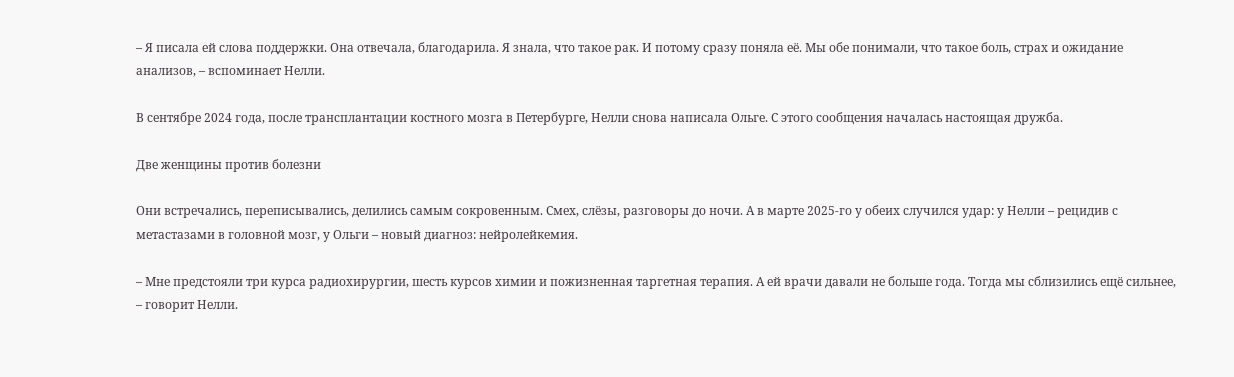– Я писала ей слова поддержки. Она отвечала, благодарила. Я знала, что такое рак. И потому сразу поняла её. Мы обе понимали, что такое боль, страх и ожидание анализов, – вспоминает Нелли.

В сентябре 2024 года, после трансплантации костного мозга в Петербурге, Нелли снова написала Ольге. С этого сообщения началась настоящая дружба.

Две женщины против болезни

Они встречались, переписывались, делились самым сокровенным. Смех, слёзы, разговоры до ночи. А в марте 2025-го у обеих случился удар: у Нелли – рецидив с метастазами в головной мозг, у Ольги – новый диагноз: нейролейкемия.

– Мне предстояли три курса радиохирургии, шесть курсов химии и пожизненная таргетная терапия. А ей врачи давали не больше года. Тогда мы сблизились ещё сильнее, – говорит Нелли.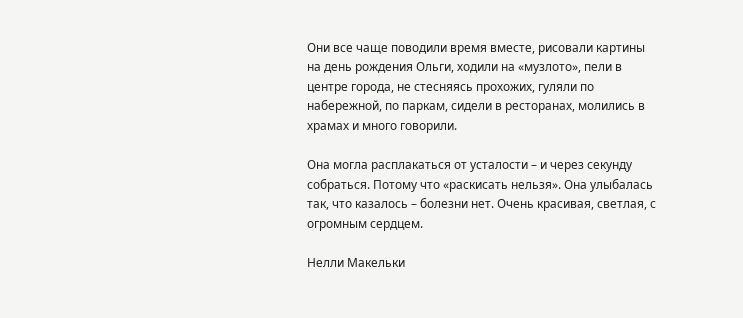Они все чаще поводили время вместе, рисовали картины на день рождения Ольги, ходили на «музлото», пели в центре города, не стесняясь прохожих, гуляли по набережной, по паркам, сидели в ресторанах, молились в храмах и много говорили.

Она могла расплакаться от усталости – и через секунду собраться. Потому что «раскисать нельзя». Она улыбалась так, что казалось – болезни нет. Очень красивая, светлая, с огромным сердцем.

Нелли Макельки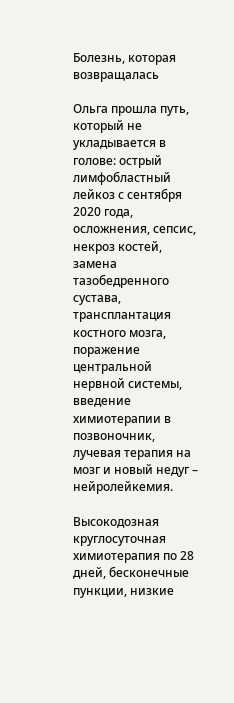Болезнь, которая возвращалась

Ольга прошла путь, который не укладывается в голове: острый лимфобластный лейкоз с сентября 2020 года, осложнения, сепсис, некроз костей, замена тазобедренного сустава, трансплантация костного мозга, поражение центральной нервной системы, введение химиотерапии в позвоночник, лучевая терапия на мозг и новый недуг – нейролейкемия.

Высокодозная круглосуточная химиотерапия по 28 дней, бесконечные пункции, низкие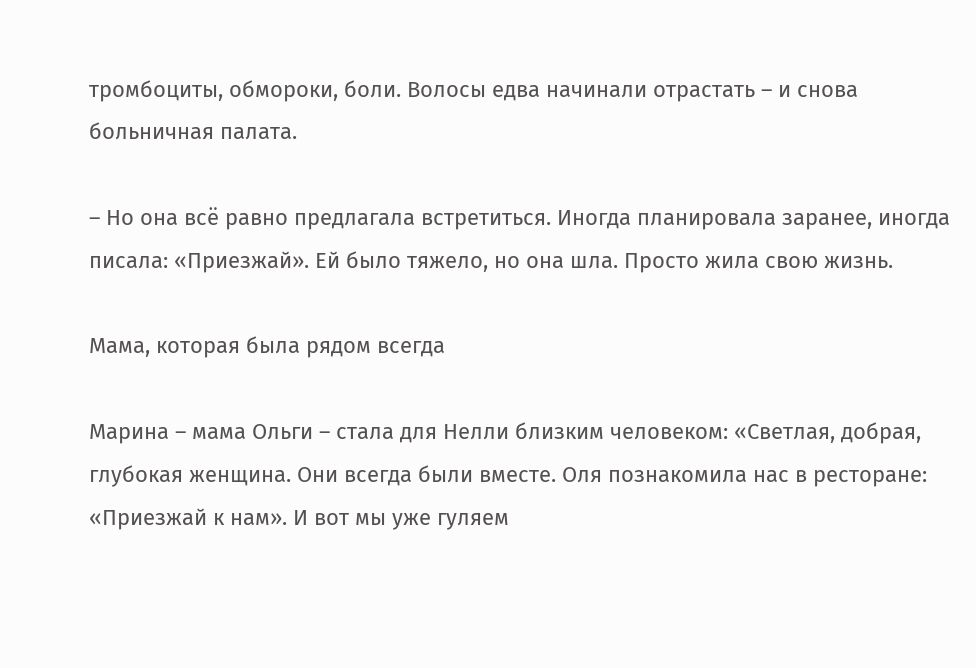тромбоциты, обмороки, боли. Волосы едва начинали отрастать – и снова больничная палата.

– Но она всё равно предлагала встретиться. Иногда планировала заранее, иногда писала: «Приезжай». Ей было тяжело, но она шла. Просто жила свою жизнь.

Мама, которая была рядом всегда

Марина – мама Ольги – стала для Нелли близким человеком: «Светлая, добрая, глубокая женщина. Они всегда были вместе. Оля познакомила нас в ресторане: «Приезжай к нам». И вот мы уже гуляем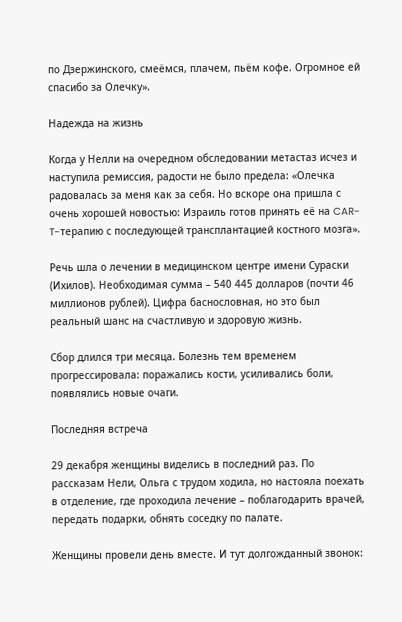по Дзержинского, смеёмся, плачем, пьём кофе. Огромное ей спасибо за Олечку».

Надежда на жизнь

Когда у Нелли на очередном обследовании метастаз исчез и наступила ремиссия, радости не было предела: «Олечка радовалась за меня как за себя. Но вскоре она пришла с очень хорошей новостью: Израиль готов принять её на CAR-T-терапию с последующей трансплантацией костного мозга».

Речь шла о лечении в медицинском центре имени Сураски (Ихилов). Необходимая сумма – 540 445 долларов (почти 46 миллионов рублей). Цифра баснословная, но это был реальный шанс на счастливую и здоровую жизнь.

Сбор длился три месяца. Болезнь тем временем прогрессировала: поражались кости, усиливались боли, появлялись новые очаги.

Последняя встреча

29 декабря женщины виделись в последний раз. По рассказам Нели, Ольга с трудом ходила, но настояла поехать в отделение, где проходила лечение – поблагодарить врачей, передать подарки, обнять соседку по палате.

Женщины провели день вместе. И тут долгожданный звонок: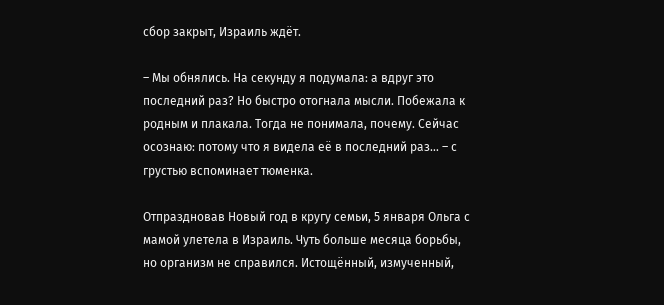сбор закрыт, Израиль ждёт.

– Мы обнялись. На секунду я подумала: а вдруг это последний раз? Но быстро отогнала мысли. Побежала к родным и плакала. Тогда не понимала, почему. Сейчас осознаю: потому что я видела её в последний раз… – с грустью вспоминает тюменка.

Отпраздновав Новый год в кругу семьи, 5 января Ольга с мамой улетела в Израиль. Чуть больше месяца борьбы, но организм не справился. Истощённый, измученный,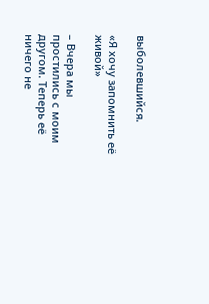выболевшийся.

«Я хочу запомнить её живой»

– Вчера мы простились с моим другом. Теперь её ничего не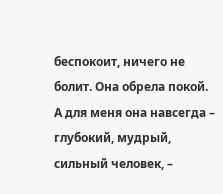беспокоит, ничего не болит. Она обрела покой. А для меня она навсегда – глубокий, мудрый, сильный человек, –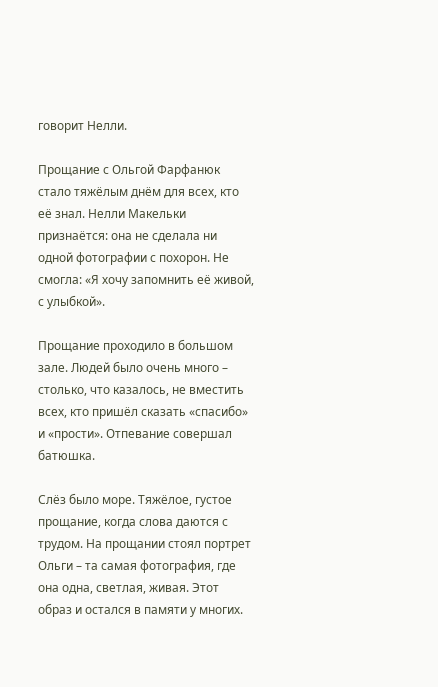говорит Нелли.

Прощание с Ольгой Фарфанюк стало тяжёлым днём для всех, кто её знал. Нелли Макельки признаётся: она не сделала ни одной фотографии с похорон. Не смогла: «Я хочу запомнить её живой, с улыбкой».

Прощание проходило в большом зале. Людей было очень много – столько, что казалось, не вместить всех, кто пришёл сказать «спасибо» и «прости». Отпевание совершал батюшка.

Слёз было море. Тяжёлое, густое прощание, когда слова даются с трудом. На прощании стоял портрет Ольги – та самая фотография, где она одна, светлая, живая. Этот образ и остался в памяти у многих.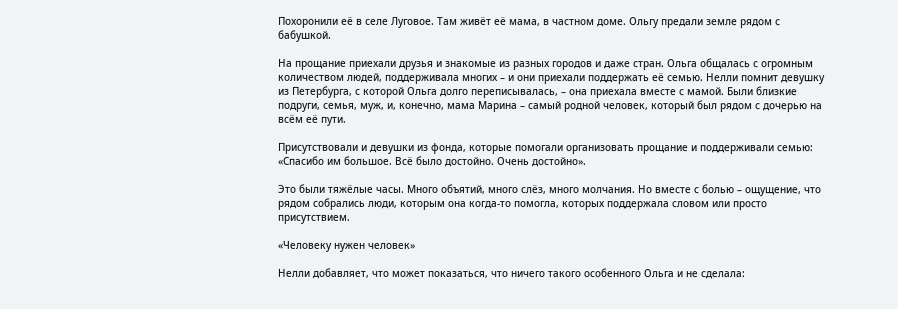Похоронили её в селе Луговое. Там живёт её мама, в частном доме. Ольгу предали земле рядом с бабушкой.

На прощание приехали друзья и знакомые из разных городов и даже стран. Ольга общалась с огромным количеством людей, поддерживала многих – и они приехали поддержать её семью. Нелли помнит девушку из Петербурга, с которой Ольга долго переписывалась, – она приехала вместе с мамой. Были близкие подруги, семья, муж, и, конечно, мама Марина – самый родной человек, который был рядом с дочерью на всём её пути.

Присутствовали и девушки из фонда, которые помогали организовать прощание и поддерживали семью: «Спасибо им большое. Всё было достойно. Очень достойно».

Это были тяжёлые часы. Много объятий, много слёз, много молчания. Но вместе с болью – ощущение, что рядом собрались люди, которым она когда-то помогла, которых поддержала словом или просто присутствием.

«Человеку нужен человек»

Нелли добавляет, что может показаться, что ничего такого особенного Ольга и не сделала: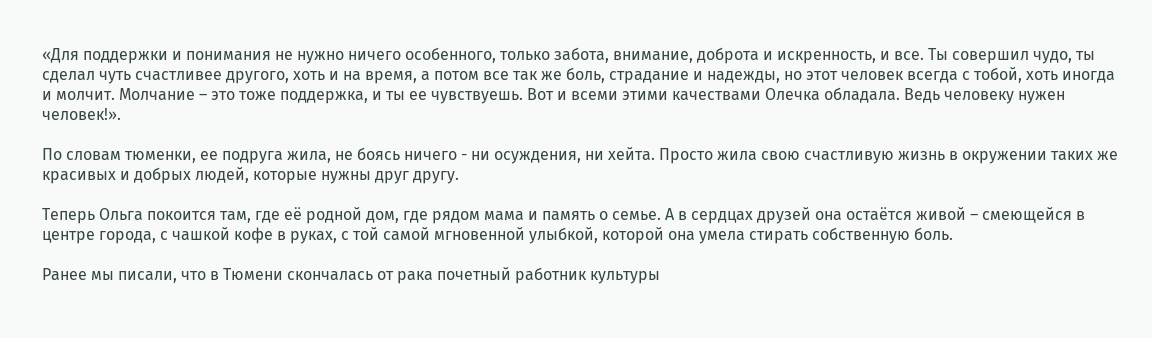«Для поддержки и понимания не нужно ничего особенного, только забота, внимание, доброта и искренность, и все. Ты совершил чудо, ты сделал чуть счастливее другого, хоть и на время, а потом все так же боль, страдание и надежды, но этот человек всегда с тобой, хоть иногда и молчит. Молчание – это тоже поддержка, и ты ее чувствуешь. Вот и всеми этими качествами Олечка обладала. Ведь человеку нужен человек!».

По словам тюменки, ее подруга жила, не боясь ничего - ни осуждения, ни хейта. Просто жила свою счастливую жизнь в окружении таких же красивых и добрых людей, которые нужны друг другу.

Теперь Ольга покоится там, где её родной дом, где рядом мама и память о семье. А в сердцах друзей она остаётся живой – смеющейся в центре города, с чашкой кофе в руках, с той самой мгновенной улыбкой, которой она умела стирать собственную боль.

Ранее мы писали, что в Тюмени скончалась от рака почетный работник культуры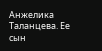Анжелика Таланцева. Ее сын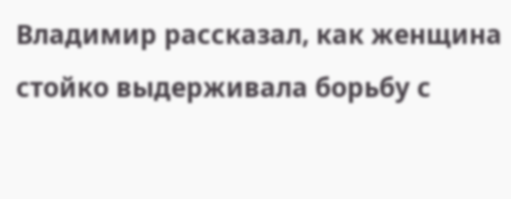Владимир рассказал, как женщина стойко выдерживала борьбу с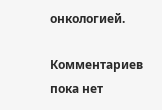онкологией.

Комментариев пока нет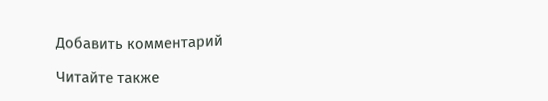Добавить комментарий

Читайте также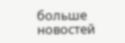больше новостей